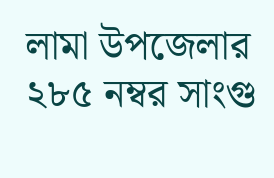লামা উপজেলার ২৮৫ নম্বর সাংগু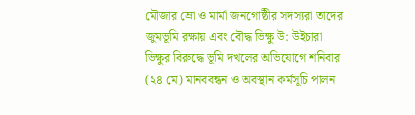মৌজার ম্রো ও মার্মা জনগোষ্ঠীর সদস্যরা তাদের জুমভূমি রক্ষায় এবং বৌদ্ধ ভিক্ষু উ: উইচারা ভিক্ষুর বিরুদ্ধে ভূমি দখলের অভিযোগে শনিবার (২৪ মে) মানববন্ধন ও অবস্থান কর্মসূচি পালন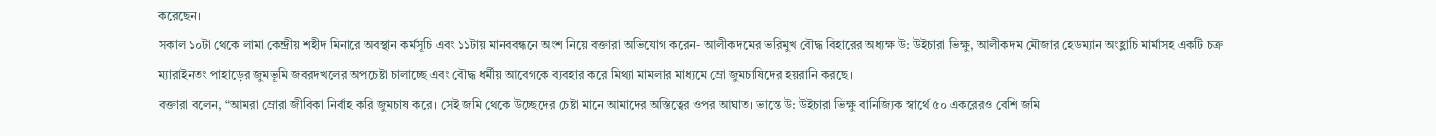করেছেন।
সকাল ১০টা থেকে লামা কেন্দ্রীয় শহীদ মিনারে অবস্থান কর্মসূচি এবং ১১টায় মানববন্ধনে অংশ নিয়ে বক্তারা অভিযোগ করেন- আলীকদমের ভরিমুখ বৌদ্ধ বিহারের অধ্যক্ষ উ: উইচারা ভিক্ষু, আলীকদম মৌজার হেডম্যান অংহ্লাচি মার্মাসহ একটি চক্র ম্যারাইনতং পাহাড়ের জুমভূমি জবরদখলের অপচেষ্টা চালাচ্ছে এবং বৌদ্ধ ধর্মীয় আবেগকে ব্যবহার করে মিথ্যা মামলার মাধ্যমে ম্রো জুমচাষিদের হয়রানি করছে।
বক্তারা বলেন, “আমরা ম্রোরা জীবিকা নির্বাহ করি জুমচাষ করে। সেই জমি থেকে উচ্ছেদের চেষ্টা মানে আমাদের অস্তিত্বের ওপর আঘাত। ভান্তে উ: উইচারা ভিক্ষু বানিজ্যিক স্বার্থে ৫০ একরেরও বেশি জমি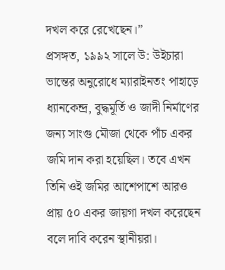দখল করে রেখেছেন।”
প্রসঙ্গত, ১৯৯২ সালে উ: উইচারা ভান্তের অনুরোধে ম্যারাইনতং পাহাড়ে ধ্যানকেন্দ্র, বুদ্ধমূর্তি ও জাদী নির্মাণের জন্য সাংগু মৌজা থেকে পাঁচ একর জমি দান করা হয়েছিল। তবে এখন তিনি ওই জমির আশেপাশে আরও প্রায় ৫০ একর জায়গা দখল করেছেন বলে দাবি করেন স্থানীয়রা।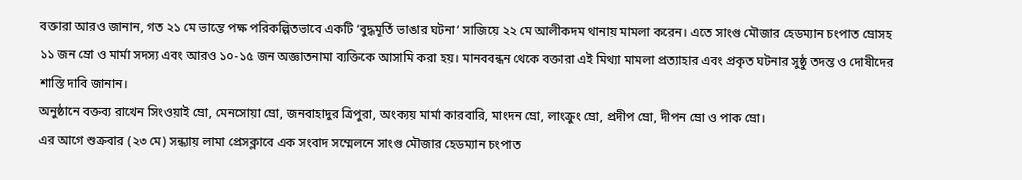বক্তারা আরও জানান, গত ২১ মে ভান্তে পক্ষ পরিকল্পিতভাবে একটি ‘বুদ্ধমূর্তি ভাঙার ঘটনা’ সাজিয়ে ২২ মে আলীকদম থানায় মামলা করেন। এতে সাংগু মৌজার হেডম্যান চংপাত ম্রোসহ ১১ জন ম্রো ও মার্মা সদস্য এবং আরও ১০-১৫ জন অজ্ঞাতনামা ব্যক্তিকে আসামি করা হয়। মানববন্ধন থেকে বক্তারা এই মিথ্যা মামলা প্রত্যাহার এবং প্রকৃত ঘটনার সুষ্ঠু তদন্ত ও দোষীদের শাস্তি দাবি জানান।
অনুষ্ঠানে বক্তব্য রাখেন সিংওয়াই ম্রো, মেনসোয়া ম্রো, জনবাহাদুর ত্রিপুরা, অংক্যয় মার্মা কারবারি, মাংদন ম্রো, লাংক্রুং ম্রো, প্রদীপ ম্রো, দীপন ম্রো ও পাক ম্রো।
এর আগে শুক্রবার (২৩ মে) সন্ধ্যায় লামা প্রেসক্লাবে এক সংবাদ সম্মেলনে সাংগু মৌজার হেডম্যান চংপাত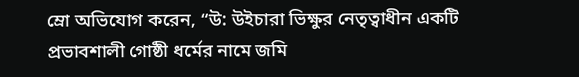ম্রো অভিযোগ করেন, “উ: উইচারা ভিক্ষুর নেতৃত্বাধীন একটি প্রভাবশালী গোষ্ঠী ধর্মের নামে জমি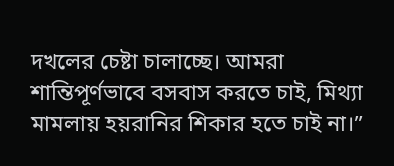দখলের চেষ্টা চালাচ্ছে। আমরা শান্তিপূর্ণভাবে বসবাস করতে চাই, মিথ্যা মামলায় হয়রানির শিকার হতে চাই না।”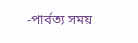-পার্বত্য সময়